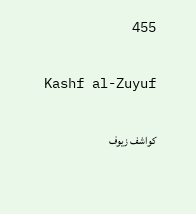455

Kashf al-Zuyuf

كواشف زيوف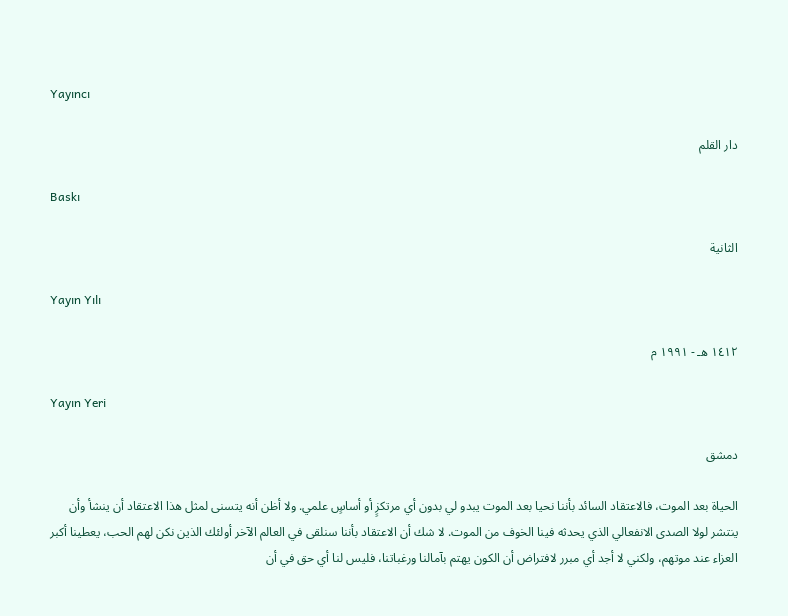Yayıncı

دار القلم

Baskı

الثانية

Yayın Yılı

١٤١٢ هـ - ١٩٩١ م

Yayın Yeri

دمشق

الحياة بعد الموت، فالاعتقاد السائد بأننا نحيا بعد الموت يبدو لي بدون أي مرتكزٍ أو أساسٍ علمي. ولا أظن أنه يتسنى لمثل هذا الاعتقاد أن ينشأ وأن ينتشر لولا الصدى الانفعالي الذي يحدثه فينا الخوف من الموت. لا شك أن الاعتقاد بأننا سنلقى في العالم الآخر أولئك الذين نكن لهم الحب، يعطينا أكبر العزاء عند موتهم، ولكني لا أجد أي مبرر لافتراض أن الكون يهتم بآمالنا ورغباتنا، فليس لنا أي حق في أن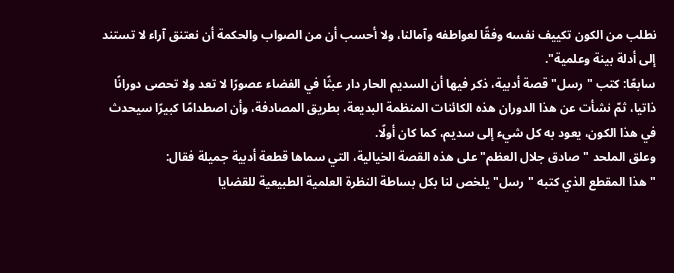نطلب من الكون تكييف نفسه وفقًا لعواطفه وآمالنا، ولا أحسب أن من الصواب والحكمة أن نعتنق آراء لا تستند إلى أدلة بينة وعلمية".
سابعًا: كتب "رسل" قصة أدبية، ذكر فيها أن السديم الحار دار عبثًا في الفضاء عصورًا لا تعد ولا تحصى دورانًا ذاتيا، ثمّ نشأت عن هذا الدوران هذه الكائنات المنظمة البديعة، بطريق المصادفة، وأن اصطدامًا كبيرًا سيحدث في هذا الكون، يعود به كل شيء إلى سديم، كما كان أولًا.
وعلق الملحد "صادق جلال العظم" على هذه القصة الخيالية، التي سماها قطعة أدبية جميلة فقال:
" هذا المقطع الذي كتبه "رسل" يلخص لنا بكل بساطة النظرة العلمية الطبيعية للقضايا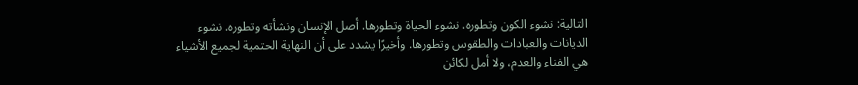التالية: نشوء الكون وتطوره. نشوء الحياة وتطورها. أصل الإنسان ونشأته وتطوره. نشوء الديانات والعبادات والطقوس وتطورها. وأخيرًا يشدد على أن النهاية الحتمية لجميع الأشياء هي الفناء والعدم، ولا أمل لكائن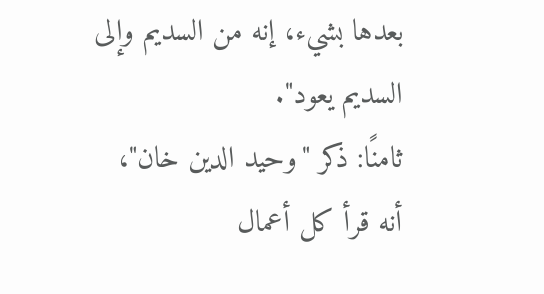بعدها بشيء، إنه من السديم وإلى السديم يعود".
ثامنًا: ذكر "وحيد الدين خان"، أنه قرأ كل أعمال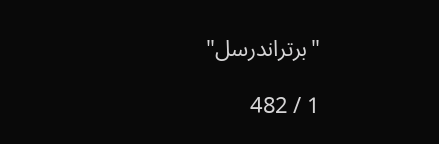"برتراندرسل"

1 / 482